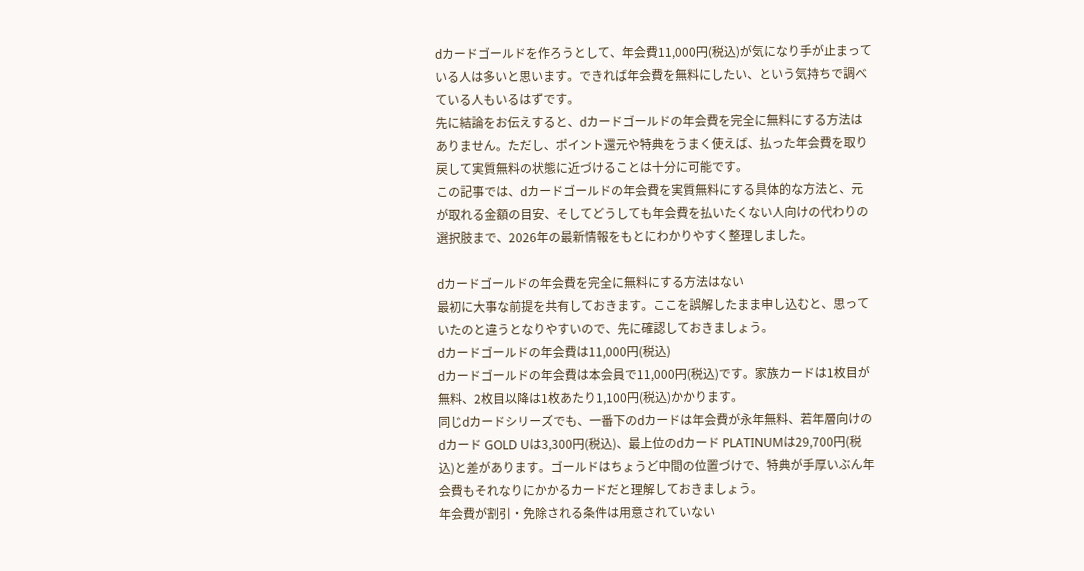dカードゴールドを作ろうとして、年会費11,000円(税込)が気になり手が止まっている人は多いと思います。できれば年会費を無料にしたい、という気持ちで調べている人もいるはずです。
先に結論をお伝えすると、dカードゴールドの年会費を完全に無料にする方法はありません。ただし、ポイント還元や特典をうまく使えば、払った年会費を取り戻して実質無料の状態に近づけることは十分に可能です。
この記事では、dカードゴールドの年会費を実質無料にする具体的な方法と、元が取れる金額の目安、そしてどうしても年会費を払いたくない人向けの代わりの選択肢まで、2026年の最新情報をもとにわかりやすく整理しました。

dカードゴールドの年会費を完全に無料にする方法はない
最初に大事な前提を共有しておきます。ここを誤解したまま申し込むと、思っていたのと違うとなりやすいので、先に確認しておきましょう。
dカードゴールドの年会費は11,000円(税込)
dカードゴールドの年会費は本会員で11,000円(税込)です。家族カードは1枚目が無料、2枚目以降は1枚あたり1,100円(税込)かかります。
同じdカードシリーズでも、一番下のdカードは年会費が永年無料、若年層向けのdカード GOLD Uは3,300円(税込)、最上位のdカード PLATINUMは29,700円(税込)と差があります。ゴールドはちょうど中間の位置づけで、特典が手厚いぶん年会費もそれなりにかかるカードだと理解しておきましょう。
年会費が割引・免除される条件は用意されていない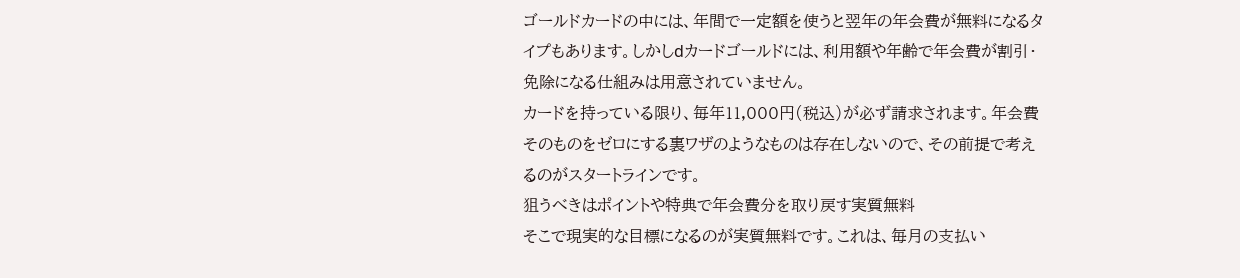ゴールドカードの中には、年間で一定額を使うと翌年の年会費が無料になるタイプもあります。しかしdカードゴールドには、利用額や年齢で年会費が割引・免除になる仕組みは用意されていません。
カードを持っている限り、毎年11,000円(税込)が必ず請求されます。年会費そのものをゼロにする裏ワザのようなものは存在しないので、その前提で考えるのがスタートラインです。
狙うべきはポイントや特典で年会費分を取り戻す実質無料
そこで現実的な目標になるのが実質無料です。これは、毎月の支払い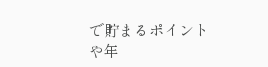で貯まるポイントや年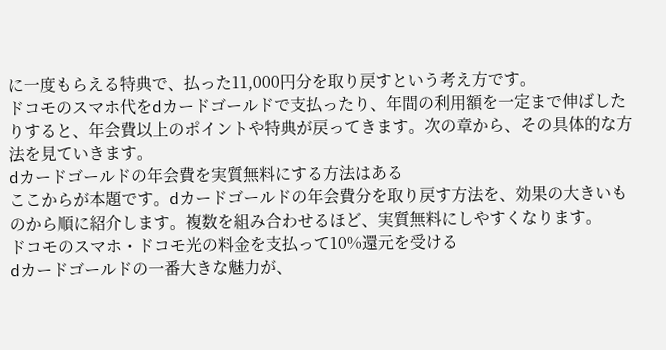に一度もらえる特典で、払った11,000円分を取り戻すという考え方です。
ドコモのスマホ代をdカードゴールドで支払ったり、年間の利用額を一定まで伸ばしたりすると、年会費以上のポイントや特典が戻ってきます。次の章から、その具体的な方法を見ていきます。
dカードゴールドの年会費を実質無料にする方法はある
ここからが本題です。dカードゴールドの年会費分を取り戻す方法を、効果の大きいものから順に紹介します。複数を組み合わせるほど、実質無料にしやすくなります。
ドコモのスマホ・ドコモ光の料金を支払って10%還元を受ける
dカードゴールドの一番大きな魅力が、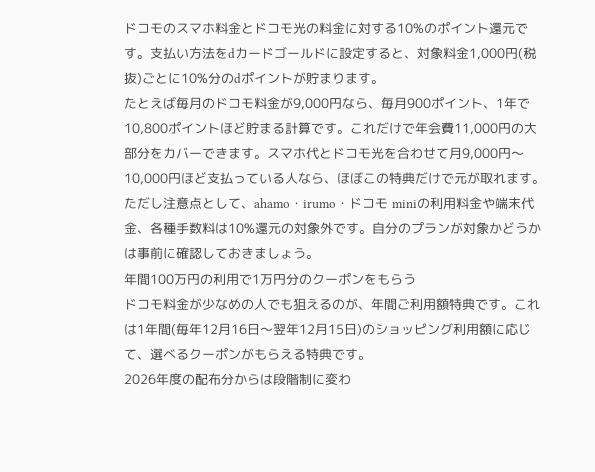ドコモのスマホ料金とドコモ光の料金に対する10%のポイント還元です。支払い方法をdカードゴールドに設定すると、対象料金1,000円(税抜)ごとに10%分のdポイントが貯まります。
たとえば毎月のドコモ料金が9,000円なら、毎月900ポイント、1年で10,800ポイントほど貯まる計算です。これだけで年会費11,000円の大部分をカバーできます。スマホ代とドコモ光を合わせて月9,000円〜10,000円ほど支払っている人なら、ほぼこの特典だけで元が取れます。
ただし注意点として、ahamo・irumo・ドコモ miniの利用料金や端末代金、各種手数料は10%還元の対象外です。自分のプランが対象かどうかは事前に確認しておきましょう。
年間100万円の利用で1万円分のクーポンをもらう
ドコモ料金が少なめの人でも狙えるのが、年間ご利用額特典です。これは1年間(毎年12月16日〜翌年12月15日)のショッピング利用額に応じて、選べるクーポンがもらえる特典です。
2026年度の配布分からは段階制に変わ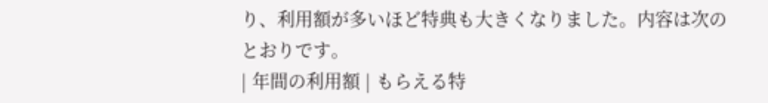り、利用額が多いほど特典も大きくなりました。内容は次のとおりです。
| 年間の利用額 | もらえる特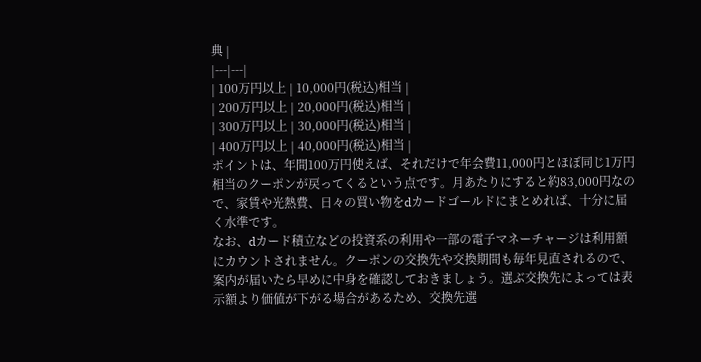典 |
|---|---|
| 100万円以上 | 10,000円(税込)相当 |
| 200万円以上 | 20,000円(税込)相当 |
| 300万円以上 | 30,000円(税込)相当 |
| 400万円以上 | 40,000円(税込)相当 |
ポイントは、年間100万円使えば、それだけで年会費11,000円とほぼ同じ1万円相当のクーポンが戻ってくるという点です。月あたりにすると約83,000円なので、家賃や光熱費、日々の買い物をdカードゴールドにまとめれば、十分に届く水準です。
なお、dカード積立などの投資系の利用や一部の電子マネーチャージは利用額にカウントされません。クーポンの交換先や交換期間も毎年見直されるので、案内が届いたら早めに中身を確認しておきましょう。選ぶ交換先によっては表示額より価値が下がる場合があるため、交換先選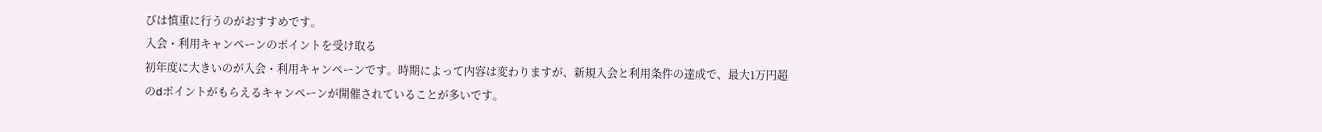びは慎重に行うのがおすすめです。
入会・利用キャンペーンのポイントを受け取る
初年度に大きいのが入会・利用キャンペーンです。時期によって内容は変わりますが、新規入会と利用条件の達成で、最大1万円超のdポイントがもらえるキャンペーンが開催されていることが多いです。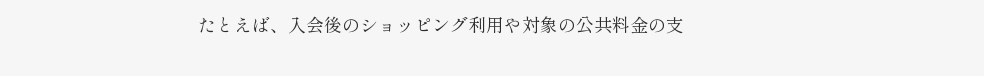たとえば、入会後のショッピング利用や対象の公共料金の支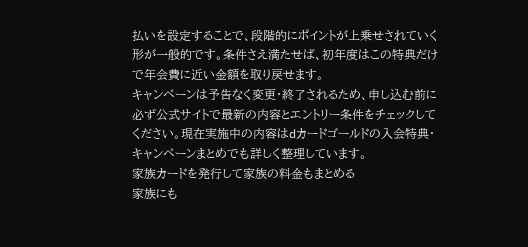払いを設定することで、段階的にポイントが上乗せされていく形が一般的です。条件さえ満たせば、初年度はこの特典だけで年会費に近い金額を取り戻せます。
キャンペーンは予告なく変更・終了されるため、申し込む前に必ず公式サイトで最新の内容とエントリー条件をチェックしてください。現在実施中の内容はdカードゴールドの入会特典・キャンペーンまとめでも詳しく整理しています。
家族カードを発行して家族の料金もまとめる
家族にも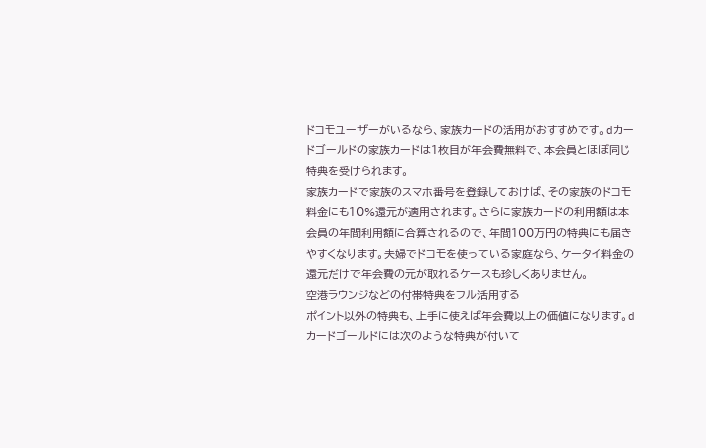ドコモユーザーがいるなら、家族カードの活用がおすすめです。dカードゴールドの家族カードは1枚目が年会費無料で、本会員とほぼ同じ特典を受けられます。
家族カードで家族のスマホ番号を登録しておけば、その家族のドコモ料金にも10%還元が適用されます。さらに家族カードの利用額は本会員の年間利用額に合算されるので、年間100万円の特典にも届きやすくなります。夫婦でドコモを使っている家庭なら、ケータイ料金の還元だけで年会費の元が取れるケースも珍しくありません。
空港ラウンジなどの付帯特典をフル活用する
ポイント以外の特典も、上手に使えば年会費以上の価値になります。dカードゴールドには次のような特典が付いて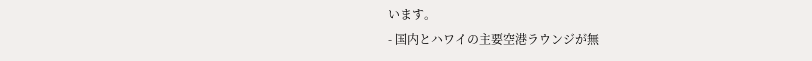います。
- 国内とハワイの主要空港ラウンジが無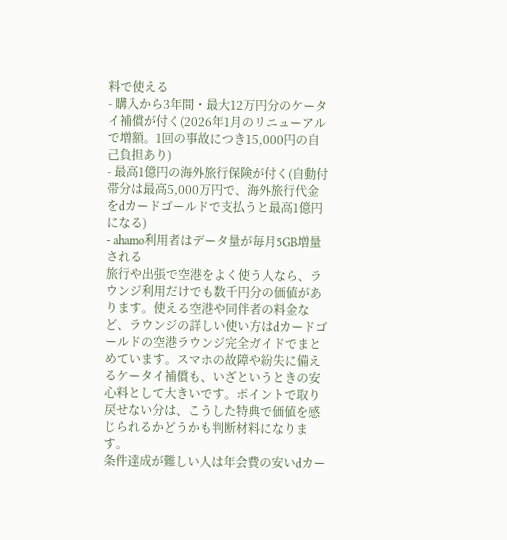料で使える
- 購入から3年間・最大12万円分のケータイ補償が付く(2026年1月のリニューアルで増額。1回の事故につき15,000円の自己負担あり)
- 最高1億円の海外旅行保険が付く(自動付帯分は最高5,000万円で、海外旅行代金をdカードゴールドで支払うと最高1億円になる)
- ahamo利用者はデータ量が毎月5GB増量される
旅行や出張で空港をよく使う人なら、ラウンジ利用だけでも数千円分の価値があります。使える空港や同伴者の料金など、ラウンジの詳しい使い方はdカードゴールドの空港ラウンジ完全ガイドでまとめています。スマホの故障や紛失に備えるケータイ補償も、いざというときの安心料として大きいです。ポイントで取り戻せない分は、こうした特典で価値を感じられるかどうかも判断材料になります。
条件達成が難しい人は年会費の安いdカー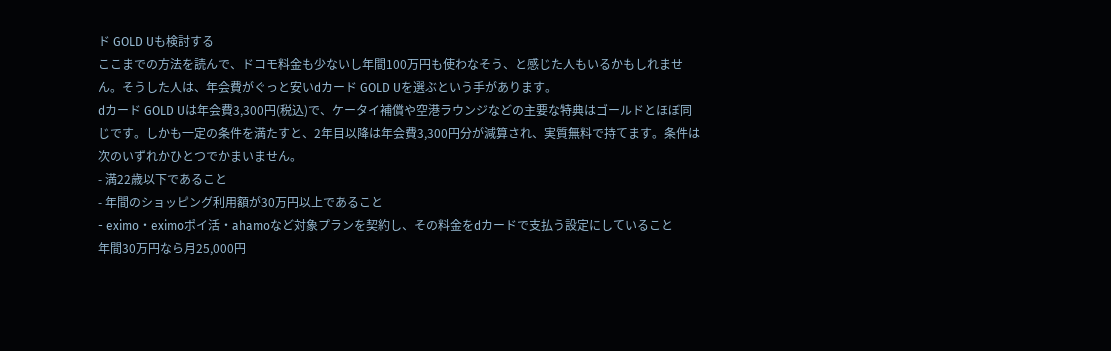ド GOLD Uも検討する
ここまでの方法を読んで、ドコモ料金も少ないし年間100万円も使わなそう、と感じた人もいるかもしれません。そうした人は、年会費がぐっと安いdカード GOLD Uを選ぶという手があります。
dカード GOLD Uは年会費3,300円(税込)で、ケータイ補償や空港ラウンジなどの主要な特典はゴールドとほぼ同じです。しかも一定の条件を満たすと、2年目以降は年会費3,300円分が減算され、実質無料で持てます。条件は次のいずれかひとつでかまいません。
- 満22歳以下であること
- 年間のショッピング利用額が30万円以上であること
- eximo・eximoポイ活・ahamoなど対象プランを契約し、その料金をdカードで支払う設定にしていること
年間30万円なら月25,000円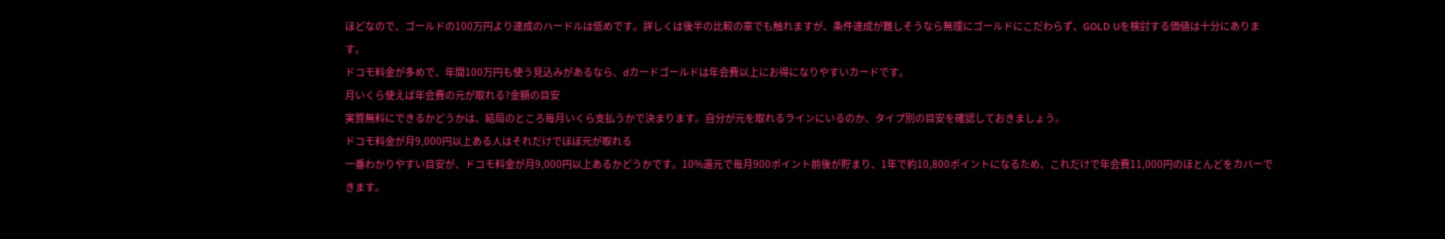ほどなので、ゴールドの100万円より達成のハードルは低めです。詳しくは後半の比較の章でも触れますが、条件達成が難しそうなら無理にゴールドにこだわらず、GOLD Uを検討する価値は十分にあります。
ドコモ料金が多めで、年間100万円も使う見込みがあるなら、dカードゴールドは年会費以上にお得になりやすいカードです。
月いくら使えば年会費の元が取れる?金額の目安
実質無料にできるかどうかは、結局のところ毎月いくら支払うかで決まります。自分が元を取れるラインにいるのか、タイプ別の目安を確認しておきましょう。
ドコモ料金が月9,000円以上ある人はそれだけでほぼ元が取れる
一番わかりやすい目安が、ドコモ料金が月9,000円以上あるかどうかです。10%還元で毎月900ポイント前後が貯まり、1年で約10,800ポイントになるため、これだけで年会費11,000円のほとんどをカバーできます。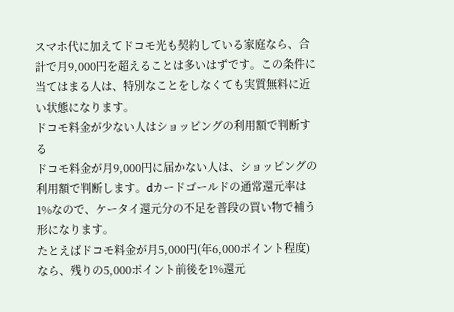スマホ代に加えてドコモ光も契約している家庭なら、合計で月9,000円を超えることは多いはずです。この条件に当てはまる人は、特別なことをしなくても実質無料に近い状態になります。
ドコモ料金が少ない人はショッピングの利用額で判断する
ドコモ料金が月9,000円に届かない人は、ショッピングの利用額で判断します。dカードゴールドの通常還元率は1%なので、ケータイ還元分の不足を普段の買い物で補う形になります。
たとえばドコモ料金が月5,000円(年6,000ポイント程度)なら、残りの5,000ポイント前後を1%還元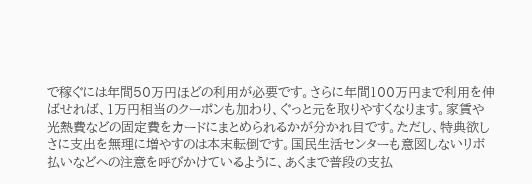で稼ぐには年間50万円ほどの利用が必要です。さらに年間100万円まで利用を伸ばせれば、1万円相当のクーポンも加わり、ぐっと元を取りやすくなります。家賃や光熱費などの固定費をカードにまとめられるかが分かれ目です。ただし、特典欲しさに支出を無理に増やすのは本末転倒です。国民生活センターも意図しないリボ払いなどへの注意を呼びかけているように、あくまで普段の支払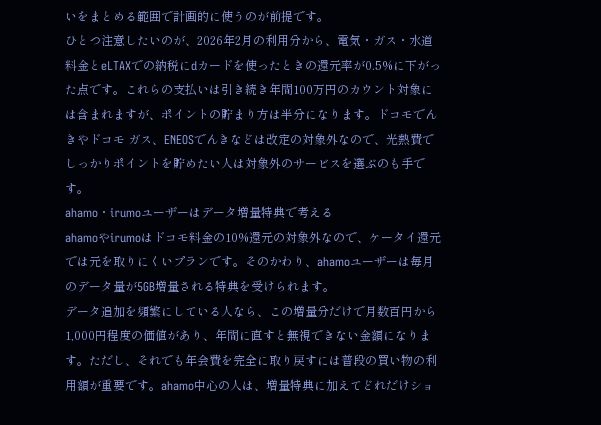いをまとめる範囲で計画的に使うのが前提です。
ひとつ注意したいのが、2026年2月の利用分から、電気・ガス・水道料金とeLTAXでの納税にdカードを使ったときの還元率が0.5%に下がった点です。これらの支払いは引き続き年間100万円のカウント対象には含まれますが、ポイントの貯まり方は半分になります。ドコモでんきやドコモ ガス、ENEOSでんきなどは改定の対象外なので、光熱費でしっかりポイントを貯めたい人は対象外のサービスを選ぶのも手です。
ahamo・irumoユーザーはデータ増量特典で考える
ahamoやirumoはドコモ料金の10%還元の対象外なので、ケータイ還元では元を取りにくいプランです。そのかわり、ahamoユーザーは毎月のデータ量が5GB増量される特典を受けられます。
データ追加を頻繁にしている人なら、この増量分だけで月数百円から1,000円程度の価値があり、年間に直すと無視できない金額になります。ただし、それでも年会費を完全に取り戻すには普段の買い物の利用額が重要です。ahamo中心の人は、増量特典に加えてどれだけショ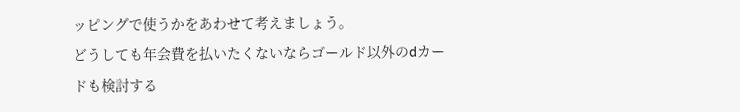ッピングで使うかをあわせて考えましょう。
どうしても年会費を払いたくないならゴールド以外のdカードも検討する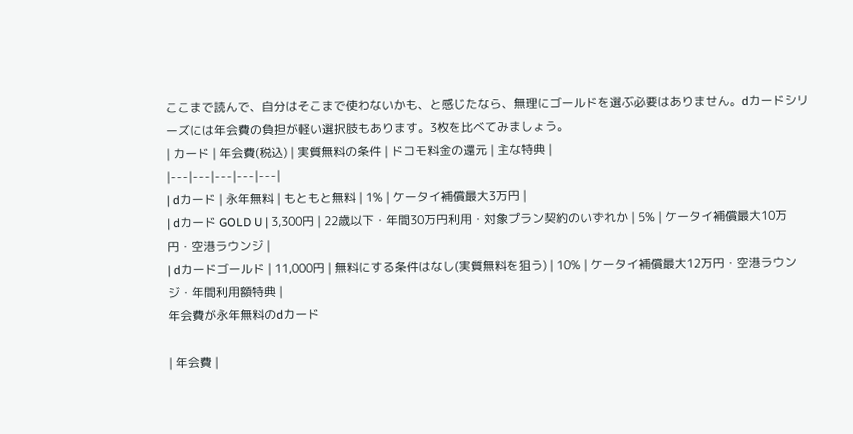ここまで読んで、自分はそこまで使わないかも、と感じたなら、無理にゴールドを選ぶ必要はありません。dカードシリーズには年会費の負担が軽い選択肢もあります。3枚を比べてみましょう。
| カード | 年会費(税込) | 実質無料の条件 | ドコモ料金の還元 | 主な特典 |
|---|---|---|---|---|
| dカード | 永年無料 | もともと無料 | 1% | ケータイ補償最大3万円 |
| dカード GOLD U | 3,300円 | 22歳以下・年間30万円利用・対象プラン契約のいずれか | 5% | ケータイ補償最大10万円・空港ラウンジ |
| dカードゴールド | 11,000円 | 無料にする条件はなし(実質無料を狙う) | 10% | ケータイ補償最大12万円・空港ラウンジ・年間利用額特典 |
年会費が永年無料のdカード

| 年会費 |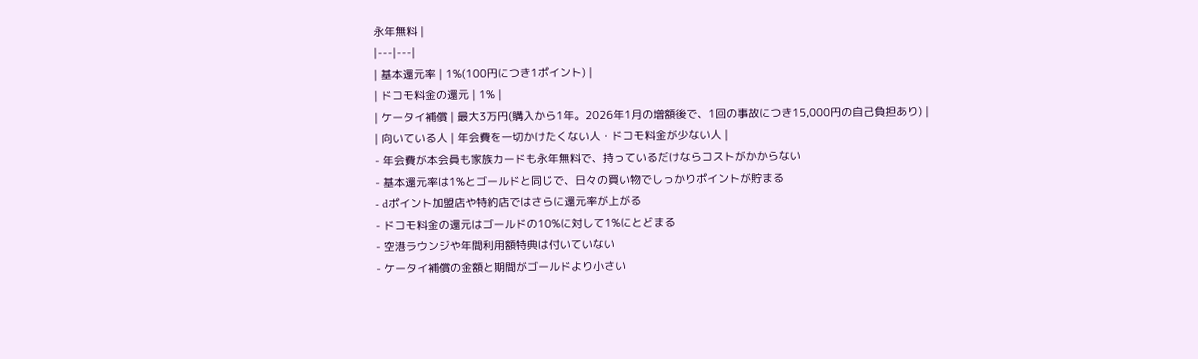永年無料 |
|---|---|
| 基本還元率 | 1%(100円につき1ポイント) |
| ドコモ料金の還元 | 1% |
| ケータイ補償 | 最大3万円(購入から1年。2026年1月の増額後で、1回の事故につき15,000円の自己負担あり) |
| 向いている人 | 年会費を一切かけたくない人・ドコモ料金が少ない人 |
- 年会費が本会員も家族カードも永年無料で、持っているだけならコストがかからない
- 基本還元率は1%とゴールドと同じで、日々の買い物でしっかりポイントが貯まる
- dポイント加盟店や特約店ではさらに還元率が上がる
- ドコモ料金の還元はゴールドの10%に対して1%にとどまる
- 空港ラウンジや年間利用額特典は付いていない
- ケータイ補償の金額と期間がゴールドより小さい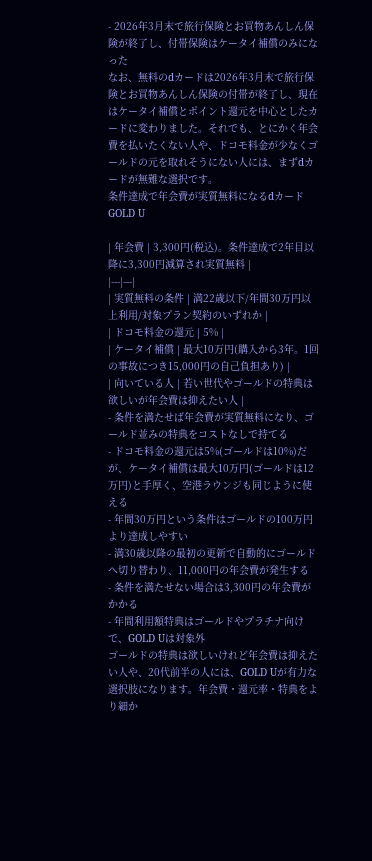- 2026年3月末で旅行保険とお買物あんしん保険が終了し、付帯保険はケータイ補償のみになった
なお、無料のdカードは2026年3月末で旅行保険とお買物あんしん保険の付帯が終了し、現在はケータイ補償とポイント還元を中心としたカードに変わりました。それでも、とにかく年会費を払いたくない人や、ドコモ料金が少なくゴールドの元を取れそうにない人には、まずdカードが無難な選択です。
条件達成で年会費が実質無料になるdカード GOLD U

| 年会費 | 3,300円(税込)。条件達成で2年目以降に3,300円減算され実質無料 |
|---|---|
| 実質無料の条件 | 満22歳以下/年間30万円以上利用/対象プラン契約のいずれか |
| ドコモ料金の還元 | 5% |
| ケータイ補償 | 最大10万円(購入から3年。1回の事故につき15,000円の自己負担あり) |
| 向いている人 | 若い世代やゴールドの特典は欲しいが年会費は抑えたい人 |
- 条件を満たせば年会費が実質無料になり、ゴールド並みの特典をコストなしで持てる
- ドコモ料金の還元は5%(ゴールドは10%)だが、ケータイ補償は最大10万円(ゴールドは12万円)と手厚く、空港ラウンジも同じように使える
- 年間30万円という条件はゴールドの100万円より達成しやすい
- 満30歳以降の最初の更新で自動的にゴールドへ切り替わり、11,000円の年会費が発生する
- 条件を満たせない場合は3,300円の年会費がかかる
- 年間利用額特典はゴールドやプラチナ向けで、GOLD Uは対象外
ゴールドの特典は欲しいけれど年会費は抑えたい人や、20代前半の人には、GOLD Uが有力な選択肢になります。年会費・還元率・特典をより細か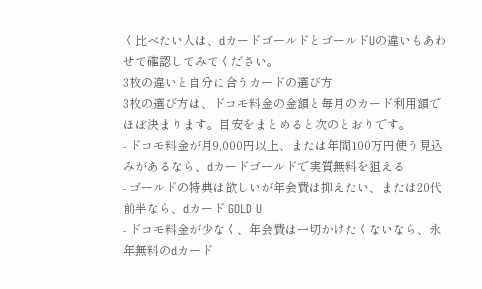く比べたい人は、dカードゴールドとゴールドUの違いもあわせて確認してみてください。
3枚の違いと自分に合うカードの選び方
3枚の選び方は、ドコモ料金の金額と毎月のカード利用額でほぼ決まります。目安をまとめると次のとおりです。
- ドコモ料金が月9,000円以上、または年間100万円使う見込みがあるなら、dカードゴールドで実質無料を狙える
- ゴールドの特典は欲しいが年会費は抑えたい、または20代前半なら、dカード GOLD U
- ドコモ料金が少なく、年会費は一切かけたくないなら、永年無料のdカード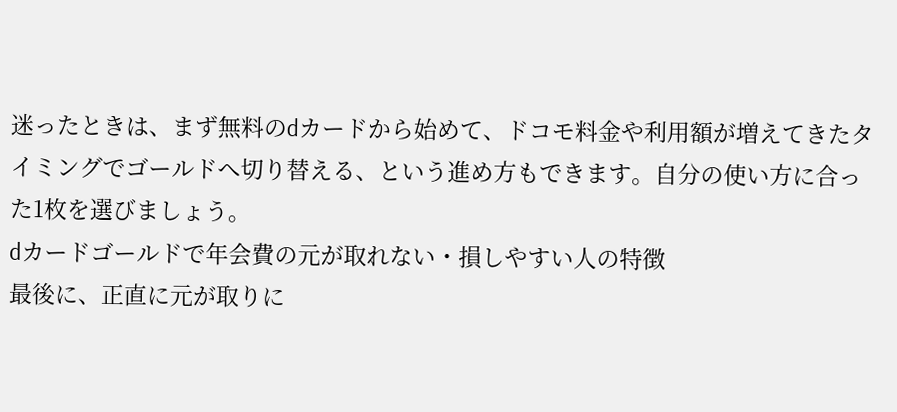迷ったときは、まず無料のdカードから始めて、ドコモ料金や利用額が増えてきたタイミングでゴールドへ切り替える、という進め方もできます。自分の使い方に合った1枚を選びましょう。
dカードゴールドで年会費の元が取れない・損しやすい人の特徴
最後に、正直に元が取りに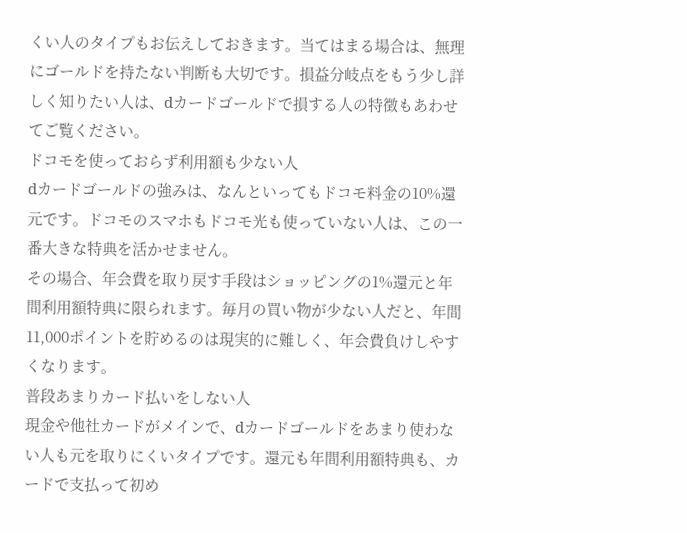くい人のタイプもお伝えしておきます。当てはまる場合は、無理にゴールドを持たない判断も大切です。損益分岐点をもう少し詳しく知りたい人は、dカードゴールドで損する人の特徴もあわせてご覧ください。
ドコモを使っておらず利用額も少ない人
dカードゴールドの強みは、なんといってもドコモ料金の10%還元です。ドコモのスマホもドコモ光も使っていない人は、この一番大きな特典を活かせません。
その場合、年会費を取り戻す手段はショッピングの1%還元と年間利用額特典に限られます。毎月の買い物が少ない人だと、年間11,000ポイントを貯めるのは現実的に難しく、年会費負けしやすくなります。
普段あまりカード払いをしない人
現金や他社カードがメインで、dカードゴールドをあまり使わない人も元を取りにくいタイプです。還元も年間利用額特典も、カードで支払って初め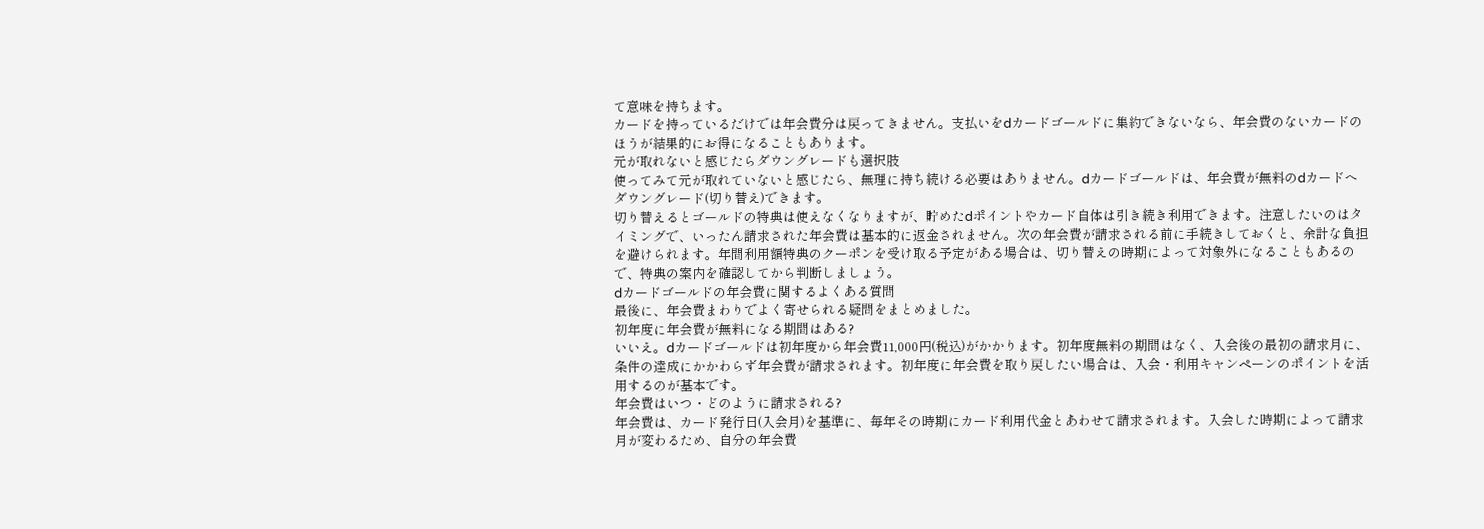て意味を持ちます。
カードを持っているだけでは年会費分は戻ってきません。支払いをdカードゴールドに集約できないなら、年会費のないカードのほうが結果的にお得になることもあります。
元が取れないと感じたらダウングレードも選択肢
使ってみて元が取れていないと感じたら、無理に持ち続ける必要はありません。dカードゴールドは、年会費が無料のdカードへダウングレード(切り替え)できます。
切り替えるとゴールドの特典は使えなくなりますが、貯めたdポイントやカード自体は引き続き利用できます。注意したいのはタイミングで、いったん請求された年会費は基本的に返金されません。次の年会費が請求される前に手続きしておくと、余計な負担を避けられます。年間利用額特典のクーポンを受け取る予定がある場合は、切り替えの時期によって対象外になることもあるので、特典の案内を確認してから判断しましょう。
dカードゴールドの年会費に関するよくある質問
最後に、年会費まわりでよく寄せられる疑問をまとめました。
初年度に年会費が無料になる期間はある?
いいえ。dカードゴールドは初年度から年会費11,000円(税込)がかかります。初年度無料の期間はなく、入会後の最初の請求月に、条件の達成にかかわらず年会費が請求されます。初年度に年会費を取り戻したい場合は、入会・利用キャンペーンのポイントを活用するのが基本です。
年会費はいつ・どのように請求される?
年会費は、カード発行日(入会月)を基準に、毎年その時期にカード利用代金とあわせて請求されます。入会した時期によって請求月が変わるため、自分の年会費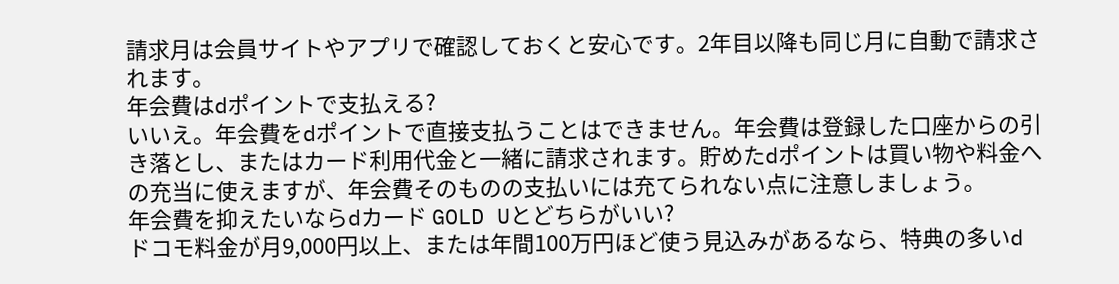請求月は会員サイトやアプリで確認しておくと安心です。2年目以降も同じ月に自動で請求されます。
年会費はdポイントで支払える?
いいえ。年会費をdポイントで直接支払うことはできません。年会費は登録した口座からの引き落とし、またはカード利用代金と一緒に請求されます。貯めたdポイントは買い物や料金への充当に使えますが、年会費そのものの支払いには充てられない点に注意しましょう。
年会費を抑えたいならdカード GOLD Uとどちらがいい?
ドコモ料金が月9,000円以上、または年間100万円ほど使う見込みがあるなら、特典の多いd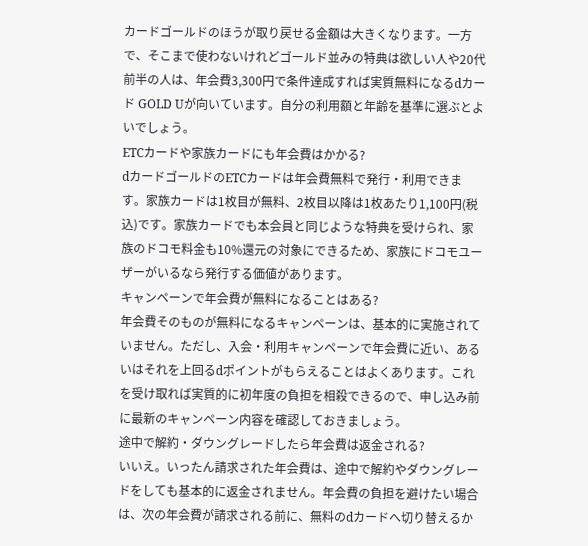カードゴールドのほうが取り戻せる金額は大きくなります。一方で、そこまで使わないけれどゴールド並みの特典は欲しい人や20代前半の人は、年会費3,300円で条件達成すれば実質無料になるdカード GOLD Uが向いています。自分の利用額と年齢を基準に選ぶとよいでしょう。
ETCカードや家族カードにも年会費はかかる?
dカードゴールドのETCカードは年会費無料で発行・利用できます。家族カードは1枚目が無料、2枚目以降は1枚あたり1,100円(税込)です。家族カードでも本会員と同じような特典を受けられ、家族のドコモ料金も10%還元の対象にできるため、家族にドコモユーザーがいるなら発行する価値があります。
キャンペーンで年会費が無料になることはある?
年会費そのものが無料になるキャンペーンは、基本的に実施されていません。ただし、入会・利用キャンペーンで年会費に近い、あるいはそれを上回るdポイントがもらえることはよくあります。これを受け取れば実質的に初年度の負担を相殺できるので、申し込み前に最新のキャンペーン内容を確認しておきましょう。
途中で解約・ダウングレードしたら年会費は返金される?
いいえ。いったん請求された年会費は、途中で解約やダウングレードをしても基本的に返金されません。年会費の負担を避けたい場合は、次の年会費が請求される前に、無料のdカードへ切り替えるか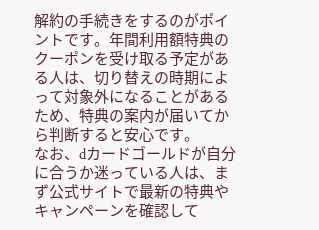解約の手続きをするのがポイントです。年間利用額特典のクーポンを受け取る予定がある人は、切り替えの時期によって対象外になることがあるため、特典の案内が届いてから判断すると安心です。
なお、dカードゴールドが自分に合うか迷っている人は、まず公式サイトで最新の特典やキャンペーンを確認して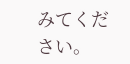みてください。